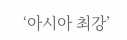‘아시아 최강’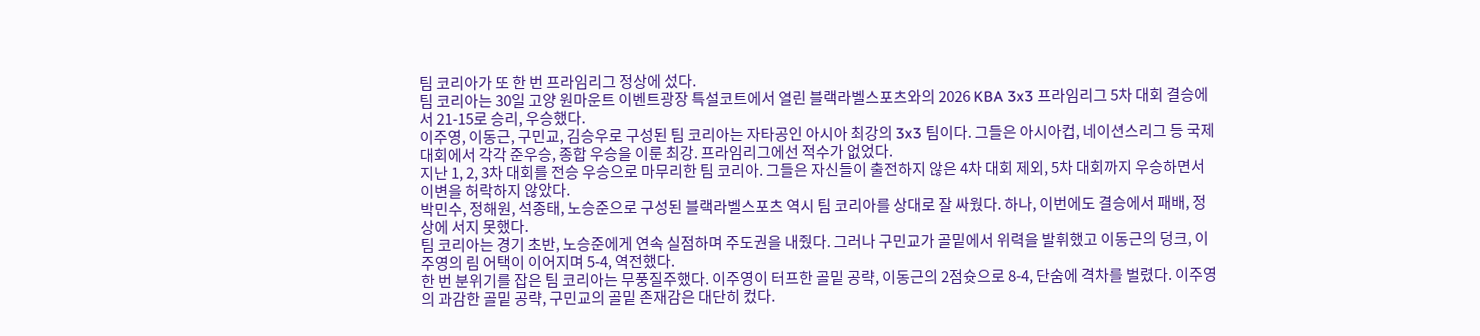팀 코리아가 또 한 번 프라임리그 정상에 섰다.
팀 코리아는 30일 고양 원마운트 이벤트광장 특설코트에서 열린 블랙라벨스포츠와의 2026 KBA 3x3 프라임리그 5차 대회 결승에서 21-15로 승리, 우승했다.
이주영, 이동근, 구민교, 김승우로 구성된 팀 코리아는 자타공인 아시아 최강의 3x3 팀이다. 그들은 아시아컵, 네이션스리그 등 국제대회에서 각각 준우승, 종합 우승을 이룬 최강. 프라임리그에선 적수가 없었다.
지난 1, 2, 3차 대회를 전승 우승으로 마무리한 팀 코리아. 그들은 자신들이 출전하지 않은 4차 대회 제외, 5차 대회까지 우승하면서 이변을 허락하지 않았다.
박민수, 정해원, 석종태, 노승준으로 구성된 블랙라벨스포츠 역시 팀 코리아를 상대로 잘 싸웠다. 하나, 이번에도 결승에서 패배, 정상에 서지 못했다.
팀 코리아는 경기 초반, 노승준에게 연속 실점하며 주도권을 내줬다. 그러나 구민교가 골밑에서 위력을 발휘했고 이동근의 덩크, 이주영의 림 어택이 이어지며 5-4, 역전했다.
한 번 분위기를 잡은 팀 코리아는 무풍질주했다. 이주영이 터프한 골밑 공략, 이동근의 2점슛으로 8-4, 단숨에 격차를 벌렸다. 이주영의 과감한 골밑 공략, 구민교의 골밑 존재감은 대단히 컸다.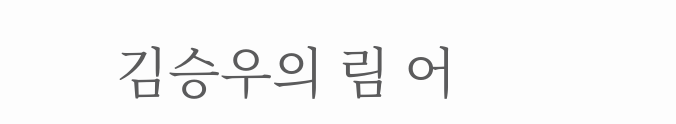김승우의 림 어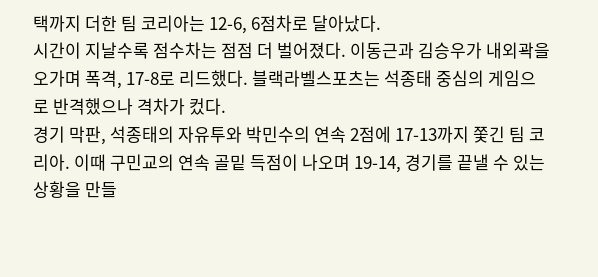택까지 더한 팀 코리아는 12-6, 6점차로 달아났다.
시간이 지날수록 점수차는 점점 더 벌어졌다. 이동근과 김승우가 내외곽을 오가며 폭격, 17-8로 리드했다. 블랙라벨스포츠는 석종태 중심의 게임으로 반격했으나 격차가 컸다.
경기 막판, 석종태의 자유투와 박민수의 연속 2점에 17-13까지 쫓긴 팀 코리아. 이때 구민교의 연속 골밑 득점이 나오며 19-14, 경기를 끝낼 수 있는 상황을 만들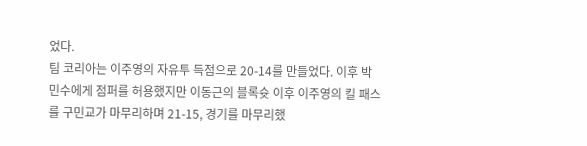었다.
팀 코리아는 이주영의 자유투 득점으로 20-14를 만들었다. 이후 박민수에게 점퍼를 허용했지만 이동근의 블록슛 이후 이주영의 킬 패스를 구민교가 마무리하며 21-15, 경기를 마무리했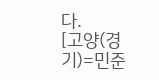다.
[고양(경기)=민준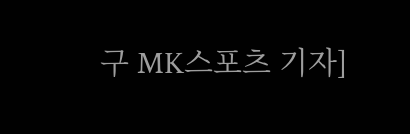구 MK스포츠 기자]